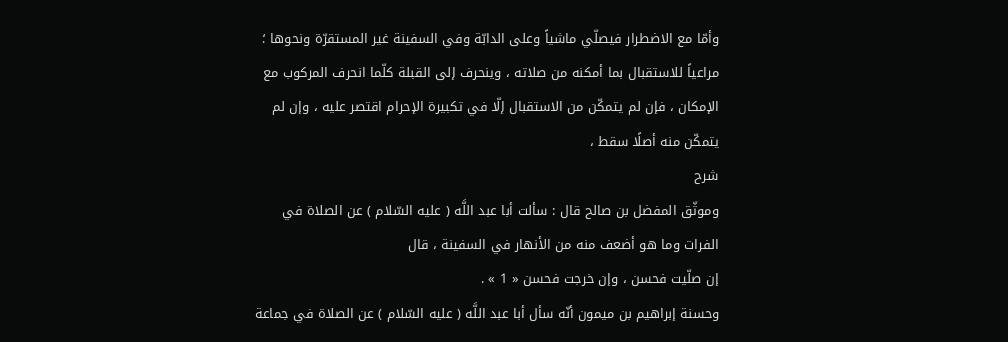وأمّا مع الاضطرار فيصلّي ماشياً وعلى الدابّة وفي السفينة غير المستقرّة ونحوها ؛ مراعياً للاستقبال بما أمكنه من صلاته ، وينحرف إلى القبلة كلّما انحرف المركوب مع الإمكان ، فإن لم يتمكّن من الاستقبال إلّا في تكبيرة الإحرام اقتصر عليه ، وإن لم يتمكّن منه أصلًا سقط ،
شرح
وموثّق المفضل بن صالح قال : سألت أبا عبد اللَّه ( عليه السّلام ) عن الصلاة في الفرات وما هو أضعف منه من الأنهار في السفينة ، قال
إن صلّيت فحسن ، وإن خرجت فحسن « 1 » .
وحسنة إبراهيم بن ميمون أنّه سأل أبا عبد اللَّه ( عليه السّلام ) عن الصلاة في جماعة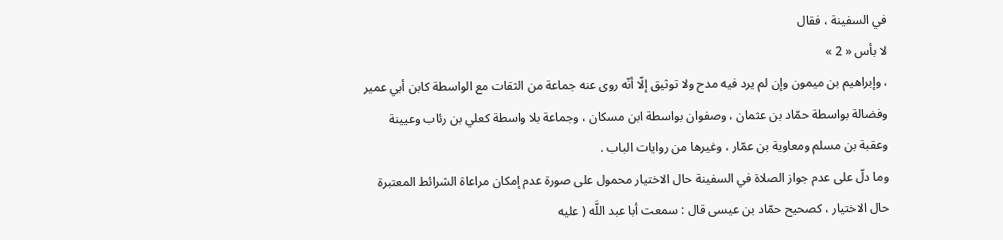في السفينة ، فقال
لا بأس « 2 »
، وإبراهيم بن ميمون وإن لم يرد فيه مدح ولا توثيق إلّا أنّه روى عنه جماعة من الثقات مع الواسطة كابن أبي عمير وفضالة بواسطة حمّاد بن عثمان ، وصفوان بواسطة ابن مسكان ، وجماعة بلا واسطة كعلي بن رئاب وعيينة وعقبة بن مسلم ومعاوية بن عمّار ، وغيرها من روايات الباب .
وما دلّ على عدم جواز الصلاة في السفينة حال الاختيار محمول على صورة عدم إمكان مراعاة الشرائط المعتبرة حال الاختيار ، كصحيح حمّاد بن عيسى قال : سمعت أبا عبد اللَّه ( عليه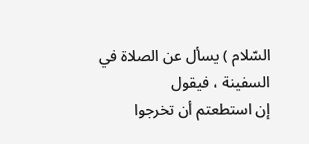السّلام ) يسأل عن الصلاة في السفينة ، فيقول
إن استطعتم أن تخرجوا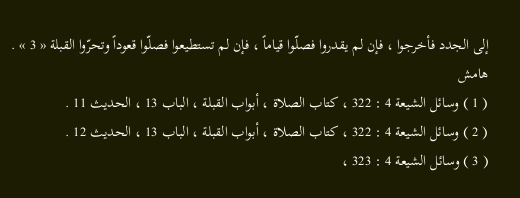إلى الجدد فأخرجوا ، فإن لم يقدروا فصلّوا قياماً ، فإن لم تستطيعوا فصلّوا قعوداً وتحرّوا القبلة « 3 » .
هامش
( 1 ) وسائل الشيعة 4 : 322 ، كتاب الصلاة ، أبواب القبلة ، الباب 13 ، الحديث 11 .
( 2 ) وسائل الشيعة 4 : 322 ، كتاب الصلاة ، أبواب القبلة ، الباب 13 ، الحديث 12 .
( 3 ) وسائل الشيعة 4 : 323 ،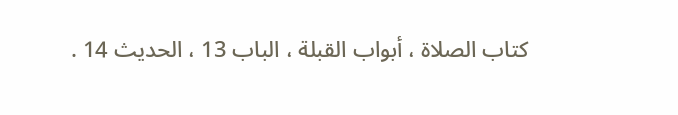كتاب الصلاة ، أبواب القبلة ، الباب 13 ، الحديث 14 .